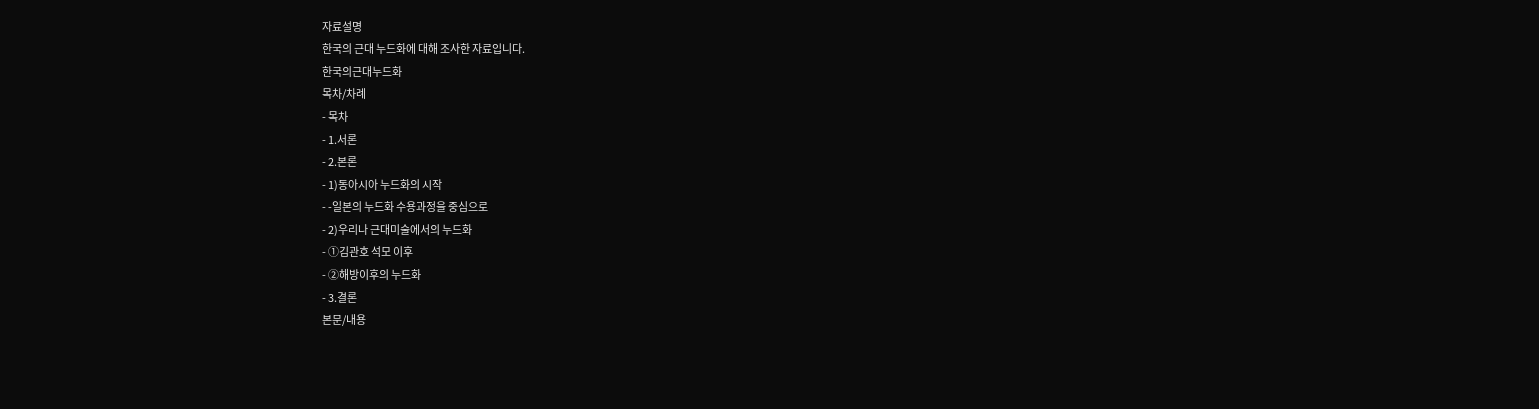자료설명
한국의 근대 누드화에 대해 조사한 자료입니다.
한국의근대누드화
목차/차례
- 목차
- 1.서론
- 2.본론
- 1)동아시아 누드화의 시작
- -일본의 누드화 수용과정을 중심으로
- 2)우리나 근대미술에서의 누드화
- ①김관호 석모 이후
- ②해방이후의 누드화
- 3.결론
본문/내용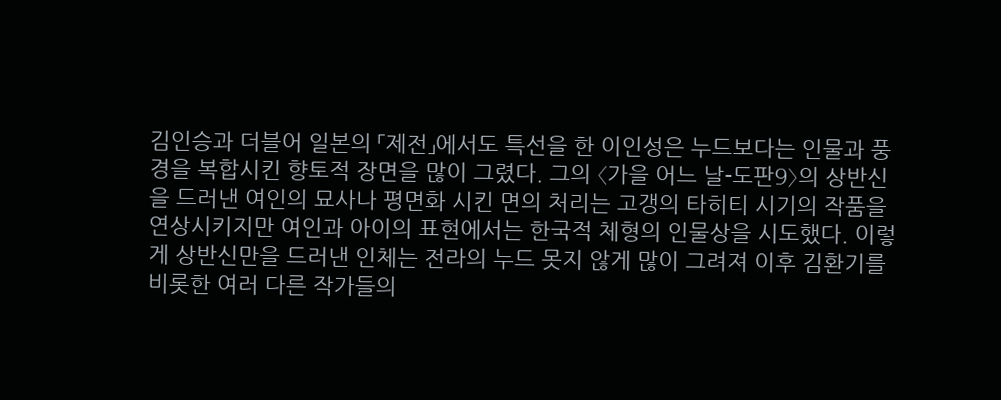김인승과 더블어 일본의 「제전」에서도 특선을 한 이인성은 누드보다는 인물과 풍경을 복합시킨 향토적 장면을 많이 그렸다. 그의 〈가을 어느 날-도판9〉의 상반신을 드러낸 여인의 묘사나 평면화 시킨 면의 처리는 고갱의 타히티 시기의 작품을 연상시키지만 여인과 아이의 표현에서는 한국적 체형의 인물상을 시도했다. 이렇게 상반신만을 드러낸 인체는 전라의 누드 못지 않게 많이 그려져 이후 김환기를 비롯한 여러 다른 작가들의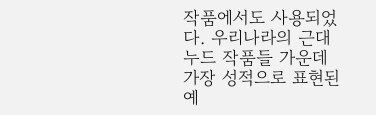작품에서도 사용되었다. 우리나라의 근대 누드 작품들 가운데 가장 성적으로 표현된 예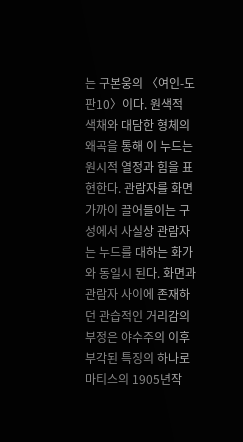는 구본웅의 〈여인-도판10〉이다. 원색적 색채와 대담한 형체의 왜곡을 통해 이 누드는 원시적 열정과 힘을 표현한다. 관람자를 화면 가까이 끌어들이는 구성에서 사실상 관람자는 누드를 대하는 화가와 동일시 된다. 화면과 관람자 사이에 존재하던 관습적인 거리감의 부정은 야수주의 이후 부각된 특징의 하나로 마티스의 1905년작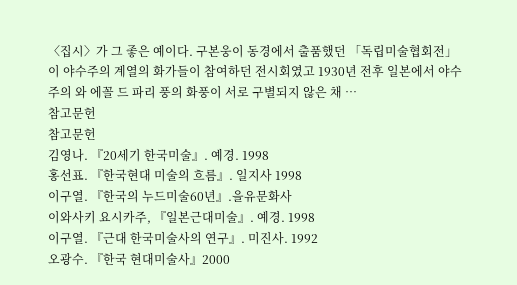〈집시〉가 그 좋은 예이다. 구본웅이 동경에서 출품했던 「독립미술협회전」이 야수주의 계열의 화가들이 참여하던 전시회였고 1930년 전후 일본에서 야수주의 와 에꼴 드 파리 풍의 화풍이 서로 구별되지 않은 채 …
참고문헌
참고문헌
김영나. 『20세기 한국미술』. 예경. 1998
홍선표. 『한국현대 미술의 흐름』. 일지사 1998
이구열. 『한국의 누드미술60년』.을유문화사
이와사키 요시카주, 『일본근대미술』. 예경. 1998
이구열. 『근대 한국미술사의 연구』. 미진사. 1992
오광수. 『한국 현대미술사』2000